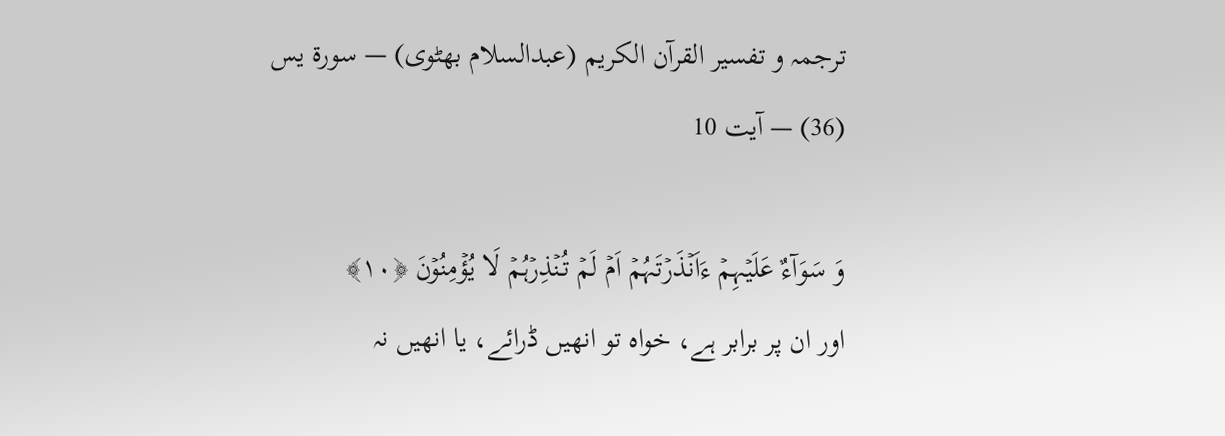ترجمہ و تفسیر القرآن الکریم (عبدالسلام بھٹوی) — سورۃ يس (36) — آیت 10

وَ سَوَآءٌ عَلَیۡہِمۡ ءَاَنۡذَرۡتَہُمۡ اَمۡ لَمۡ تُنۡذِرۡہُمۡ لَا یُؤۡمِنُوۡنَ ﴿۱۰﴾
اور ان پر برابر ہے، خواہ تو انھیں ڈرائے، یا انھیں نہ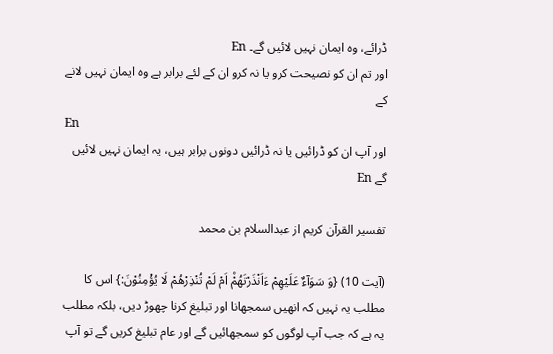ڈرائے، وہ ایمان نہیں لائیں گے۔ En
اور تم ان کو نصیحت کرو یا نہ کرو ان کے لئے برابر ہے وہ ایمان نہیں لانے کے
En
اور آپ ان کو ڈرائیں یا نہ ڈرائیں دونوں برابر ہیں، یہ ایمان نہیں لائیں گے En

تفسیر القرآن کریم از عبدالسلام بن محمد

(آیت 10) {وَ سَوَآءٌ عَلَيْهِمْ ءَاَنْذَرْتَهُمْ۠ اَمْ لَمْ تُنْذِرْهُمْ لَا يُؤْمِنُوْنَ:} اس کا مطلب یہ نہیں کہ انھیں سمجھانا اور تبلیغ کرنا چھوڑ دیں، بلکہ مطلب یہ ہے کہ جب آپ لوگوں کو سمجھائیں گے اور عام تبلیغ کریں گے تو آپ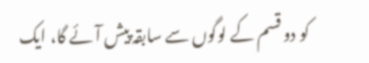کو دو قسم کے لوگوں سے سابقہ پیش آئے گا، ایک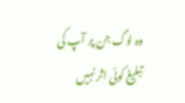وہ لوگ جن پر آپ کی تبلیغ کوئی اثر نہیں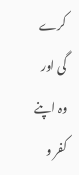کرے گی اور وہ اپنے کفر و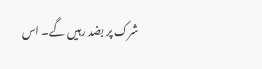شرک پر بضد رہیں گے۔ اس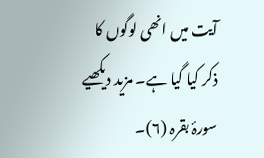آیت میں انھی لوگوں کا ذکر کیا گیا ہے۔ مزید دیکھیے سورۂ بقرہ (۶)۔